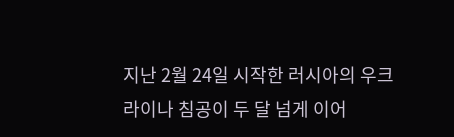지난 2월 24일 시작한 러시아의 우크라이나 침공이 두 달 넘게 이어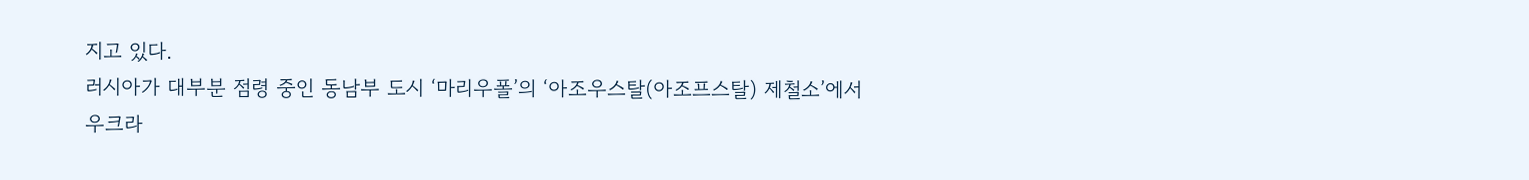지고 있다.
러시아가 대부분 점령 중인 동남부 도시 ‘마리우폴’의 ‘아조우스탈(아조프스탈) 제철소’에서 우크라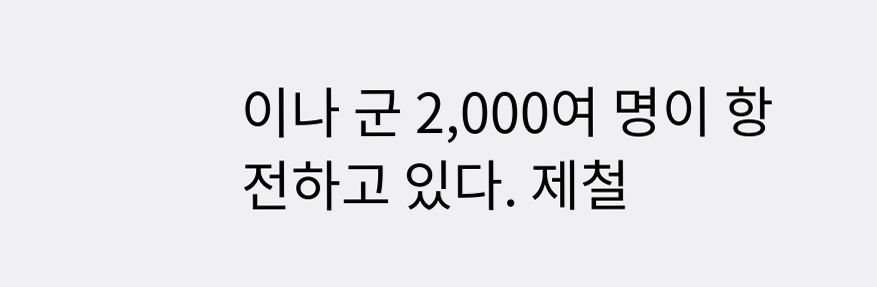이나 군 2,000여 명이 항전하고 있다. 제철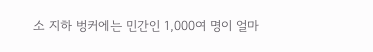소 지하 벙커에는 민간인 1,000여 명이 얼마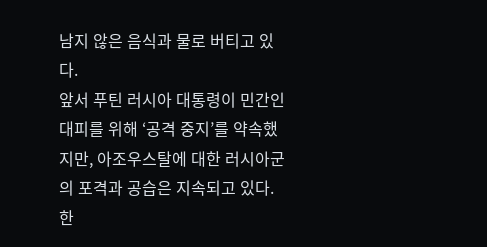남지 않은 음식과 물로 버티고 있다.
앞서 푸틴 러시아 대통령이 민간인 대피를 위해 ‘공격 중지’를 약속했지만, 아조우스탈에 대한 러시아군의 포격과 공습은 지속되고 있다. 한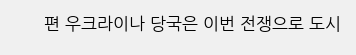편 우크라이나 당국은 이번 전쟁으로 도시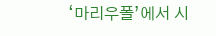‘마리우폴’에서 시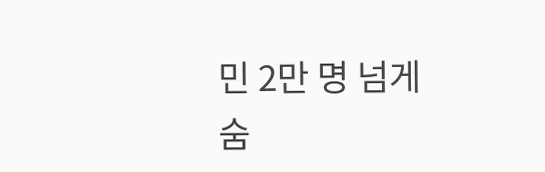민 2만 명 넘게 숨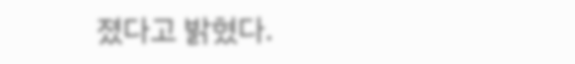졌다고 밝혔다.